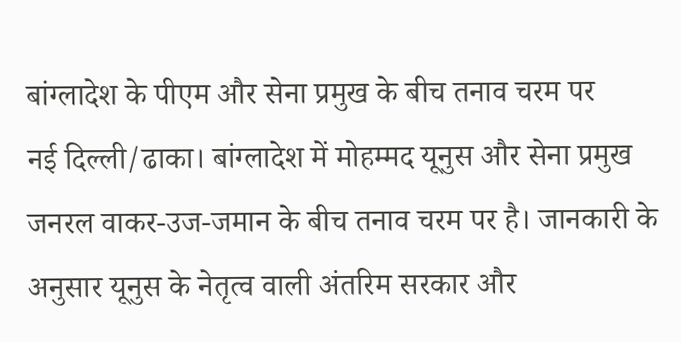बांग्लादेश के पीएम और सेना प्रमुख के बीच तनाव चरम पर
नई दिल्ली/ढाका। बांग्लादेश में मोहम्मद यूनुस और सेना प्रमुख जनरल वाकर-उज-जमान के बीच तनाव चरम पर है। जानकारी के अनुसार यूनुस के नेतृत्व वाली अंतरिम सरकार और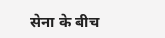सेना के बीच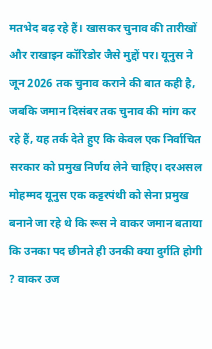मतभेद बढ़ रहे हैं। खासकर चुनाव की तारीखों और राखाइन कॉरिडोर जैसे मुद्दों पर। यूनुस ने जून 2026 तक चुनाव कराने की बात कही है, जबकि जमान दिसंबर तक चुनाव की मांग कर रहे हैं, यह तर्क देते हुए कि केवल एक निर्वाचित सरकार को प्रमुख निर्णय लेने चाहिए। दरअसल मोहम्मद यूनुस एक कट्टरपंथी को सेना प्रमुख बनाने जा रहे थे कि रूस ने वाकर जमान बताया कि उनका पद छीनते ही उनकी क्या दुर्गति होगी ? वाकर उज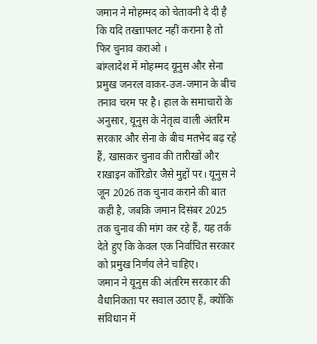जमान ने मोहम्मद को चेतावनी दे दी है कि यदि तख्तापलट नहीं कराना है तो फिर चुनाव कराओ ।
बांग्लादेश में मोहम्मद यूनुस और सेना प्रमुख जनरल वाकर-उज-जमान के बीच तनाव चरम पर है। हाल के समाचारों के अनुसार, यूनुस के नेतृत्व वाली अंतरिम सरकार और सेना के बीच मतभेद बढ़ रहे हैं, खासकर चुनाव की तारीखों और राखाइन कॉरिडोर जैसे मुद्दों पर। यूनुस ने जून 2026 तक चुनाव कराने की बात कही है, जबकि जमान दिसंबर 2025 तक चुनाव की मांग कर रहे हैं, यह तर्क देते हुए कि केवल एक निर्वाचित सरकार को प्रमुख निर्णय लेने चाहिए।
जमान ने यूनुस की अंतरिम सरकार की वैधानिकता पर सवाल उठाए हैं, क्योंकि संविधान में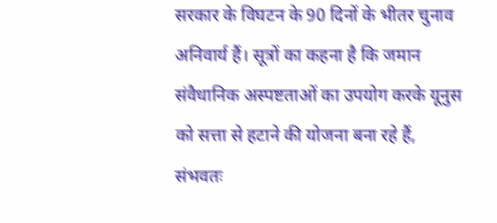सरकार के विघटन के 90 दिनों के भीतर चुनाव अनिवार्य हैं। सूत्रों का कहना है कि जमान संवैधानिक अस्पष्टताओं का उपयोग करके यूनुस को सत्ता से हटाने की योजना बना रहे हैं, संभवतः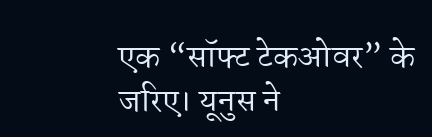एक “सॉफ्ट टेकओवर” के जरिए। यूनुस ने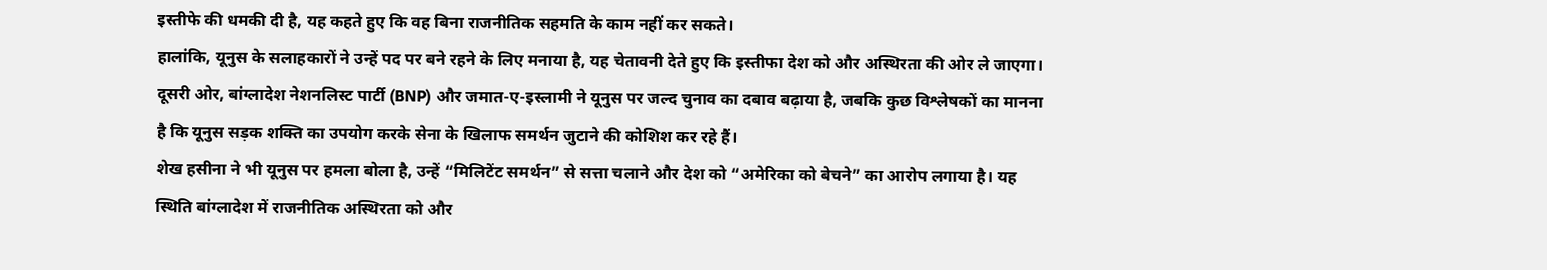इस्तीफे की धमकी दी है, यह कहते हुए कि वह बिना राजनीतिक सहमति के काम नहीं कर सकते।
हालांकि, यूनुस के सलाहकारों ने उन्हें पद पर बने रहने के लिए मनाया है, यह चेतावनी देते हुए कि इस्तीफा देश को और अस्थिरता की ओर ले जाएगा। दूसरी ओर, बांग्लादेश नेशनलिस्ट पार्टी (BNP) और जमात-ए-इस्लामी ने यूनुस पर जल्द चुनाव का दबाव बढ़ाया है, जबकि कुछ विश्लेषकों का मानना है कि यूनुस सड़क शक्ति का उपयोग करके सेना के खिलाफ समर्थन जुटाने की कोशिश कर रहे हैं।
शेख हसीना ने भी यूनुस पर हमला बोला है, उन्हें “मिलिटेंट समर्थन” से सत्ता चलाने और देश को “अमेरिका को बेचने” का आरोप लगाया है। यह स्थिति बांग्लादेश में राजनीतिक अस्थिरता को और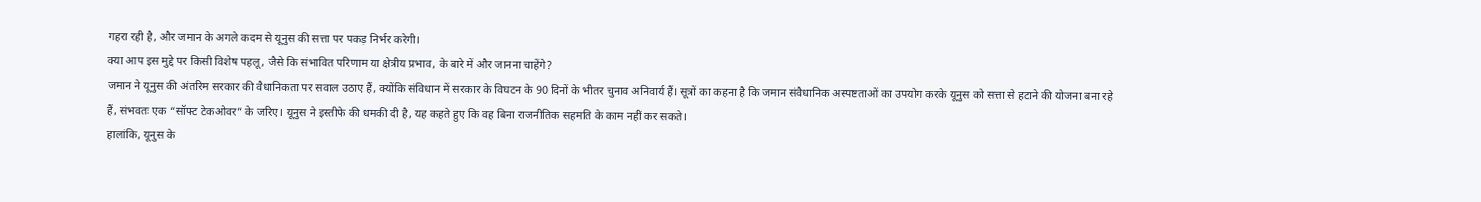गहरा रही है, और जमान के अगले कदम से यूनुस की सत्ता पर पकड़ निर्भर करेगी।
क्या आप इस मुद्दे पर किसी विशेष पहलू, जैसे कि संभावित परिणाम या क्षेत्रीय प्रभाव, के बारे में और जानना चाहेंगे?
जमान ने यूनुस की अंतरिम सरकार की वैधानिकता पर सवाल उठाए हैं, क्योंकि संविधान में सरकार के विघटन के 90 दिनों के भीतर चुनाव अनिवार्य हैं। सूत्रों का कहना है कि जमान संवैधानिक अस्पष्टताओं का उपयोग करके यूनुस को सत्ता से हटाने की योजना बना रहे हैं, संभवतः एक “सॉफ्ट टेकओवर” के जरिए। यूनुस ने इस्तीफे की धमकी दी है, यह कहते हुए कि वह बिना राजनीतिक सहमति के काम नहीं कर सकते।
हालांकि, यूनुस के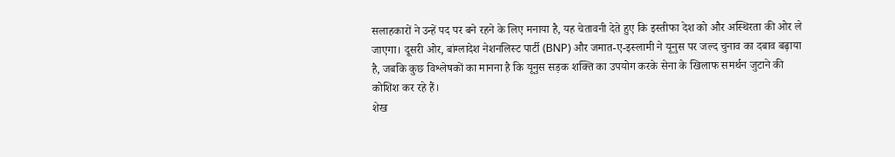सलाहकारों ने उन्हें पद पर बने रहने के लिए मनाया है, यह चेतावनी देते हुए कि इस्तीफा देश को और अस्थिरता की ओर ले जाएगा। दूसरी ओर, बांग्लादेश नेशनलिस्ट पार्टी (BNP) और जमात-ए-इस्लामी ने यूनुस पर जल्द चुनाव का दबाव बढ़ाया है, जबकि कुछ विश्लेषकों का मानना है कि यूनुस सड़क शक्ति का उपयोग करके सेना के खिलाफ समर्थन जुटाने की कोशिश कर रहे हैं।
शेख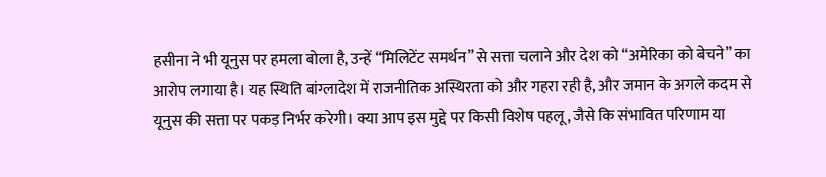हसीना ने भी यूनुस पर हमला बोला है, उन्हें “मिलिटेंट समर्थन” से सत्ता चलाने और देश को “अमेरिका को बेचने” का आरोप लगाया है। यह स्थिति बांग्लादेश में राजनीतिक अस्थिरता को और गहरा रही है, और जमान के अगले कदम से यूनुस की सत्ता पर पकड़ निर्भर करेगी। क्या आप इस मुद्दे पर किसी विशेष पहलू, जैसे कि संभावित परिणाम या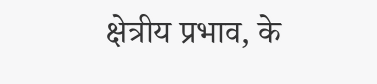क्षेत्रीय प्रभाव, के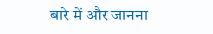बारे में और जानना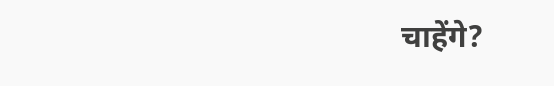चाहेंगे?